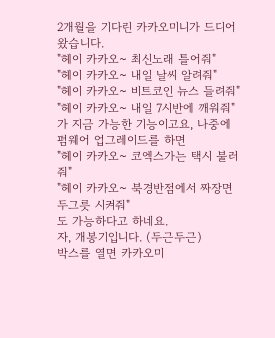2개월을 기다린 카카오미니가 드디어 왔습니다.
"헤이 카카오~ 최신노래 틀어줘"
"헤이 카카오~ 내일 날씨 알려줘"
"헤이 카카오~ 비트코인 뉴스 들려줘"
"헤이 카카오~ 내일 7시반에 깨워줘"
가 지금 가능한 기능이고요, 나중에 펌웨어 업그레이드를 하면
"헤이 카카오~ 코엑스가는 택시 불러줘"
"헤이 카카오~ 북경반점에서 짜장면 두그릇 시켜줘"
도 가능하다고 하네요.
자, 개봉기입니다. (두근두근)
박스를 열면 카카오미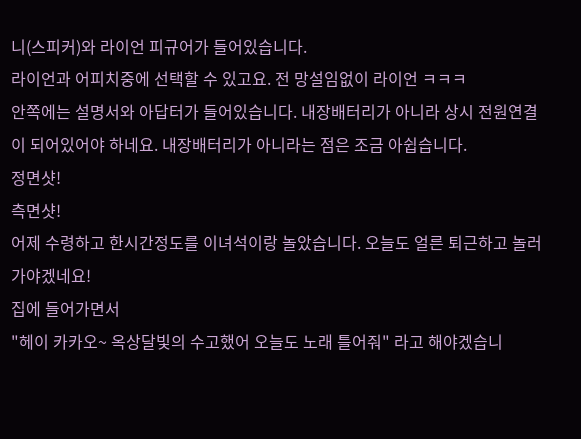니(스피커)와 라이언 피규어가 들어있습니다.
라이언과 어피치중에 선택할 수 있고요. 전 망설임없이 라이언 ㅋㅋㅋ
안쪽에는 설명서와 아답터가 들어있습니다. 내장배터리가 아니라 상시 전원연결이 되어있어야 하네요. 내장배터리가 아니라는 점은 조금 아쉽습니다.
정면샷!
측면샷!
어제 수령하고 한시간정도를 이녀석이랑 놀았습니다. 오늘도 얼른 퇴근하고 놀러가야겠네요!
집에 들어가면서
"헤이 카카오~ 옥상달빛의 수고했어 오늘도 노래 틀어줘" 라고 해야겠습니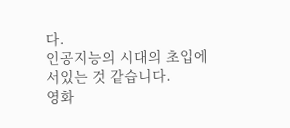다.
인공지능의 시대의 초입에 서있는 것 같습니다.
영화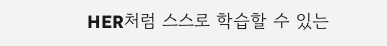HER처럼 스스로 학습할 수 있는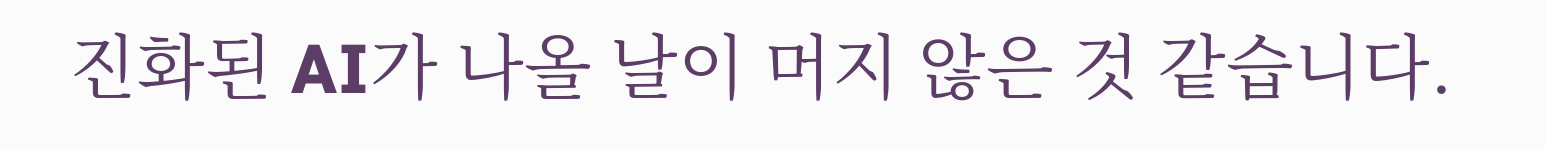진화된 AI가 나올 날이 머지 않은 것 같습니다.